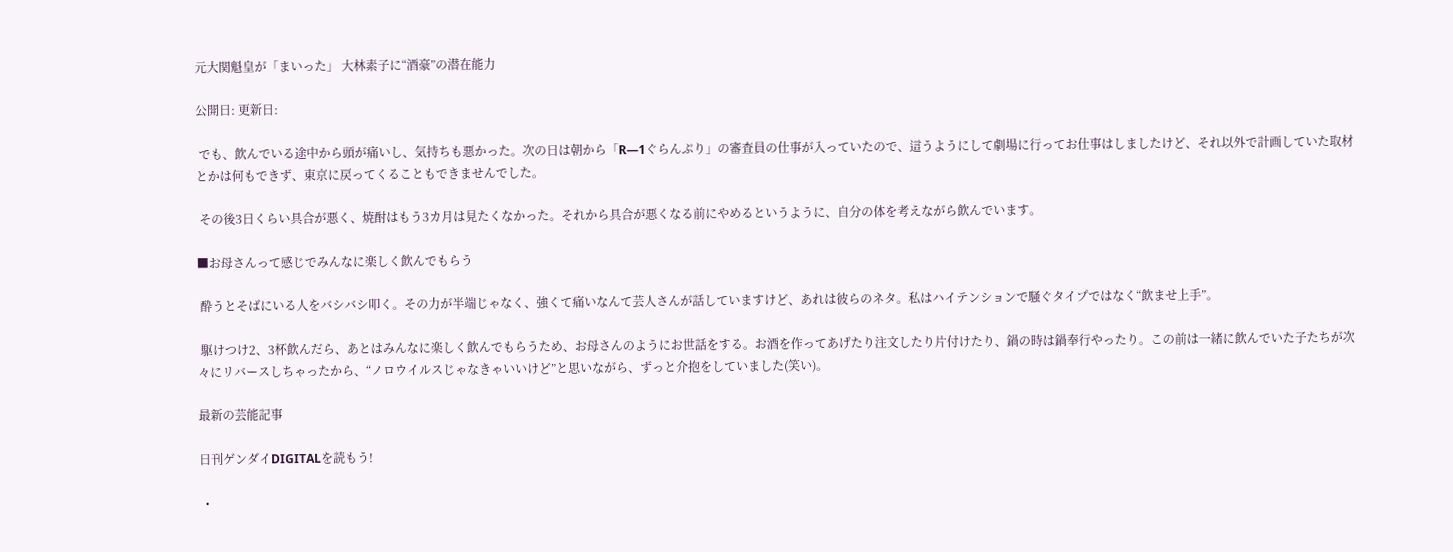元大関魁皇が「まいった」 大林素子に“酒豪”の潜在能力

公開日: 更新日:

 でも、飲んでいる途中から頭が痛いし、気持ちも悪かった。次の日は朝から「R―1ぐらんぷり」の審査員の仕事が入っていたので、這うようにして劇場に行ってお仕事はしましたけど、それ以外で計画していた取材とかは何もできず、東京に戻ってくることもできませんでした。

 その後3日くらい具合が悪く、焼酎はもう3カ月は見たくなかった。それから具合が悪くなる前にやめるというように、自分の体を考えながら飲んでいます。

■お母さんって感じでみんなに楽しく飲んでもらう

 酔うとそばにいる人をバシバシ叩く。その力が半端じゃなく、強くて痛いなんて芸人さんが話していますけど、あれは彼らのネタ。私はハイテンションで騒ぐタイプではなく“飲ませ上手”。

 駆けつけ2、3杯飲んだら、あとはみんなに楽しく飲んでもらうため、お母さんのようにお世話をする。お酒を作ってあげたり注文したり片付けたり、鍋の時は鍋奉行やったり。この前は一緒に飲んでいた子たちが次々にリバースしちゃったから、“ノロウイルスじゃなきゃいいけど”と思いながら、ずっと介抱をしていました(笑い)。

最新の芸能記事

日刊ゲンダイDIGITALを読もう!

  •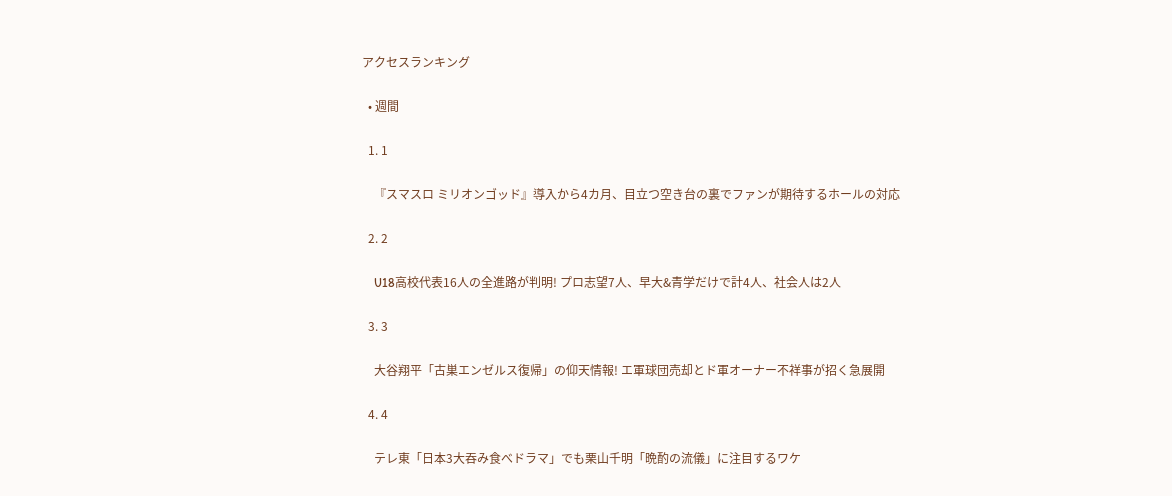アクセスランキング

  • 週間

  1. 1

    『スマスロ ミリオンゴッド』導入から4カ月、目立つ空き台の裏でファンが期待するホールの対応

  2. 2

    U18高校代表16人の全進路が判明! プロ志望7人、早大&青学だけで計4人、社会人は2人

  3. 3

    大谷翔平「古巣エンゼルス復帰」の仰天情報! エ軍球団売却とド軍オーナー不祥事が招く急展開

  4. 4

    テレ東「日本3大吞み食べドラマ」でも栗山千明「晩酌の流儀」に注目するワケ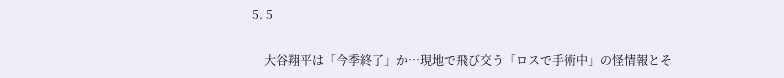5. 5

    大谷翔平は「今季終了」か…現地で飛び交う「ロスで手術中」の怪情報とそ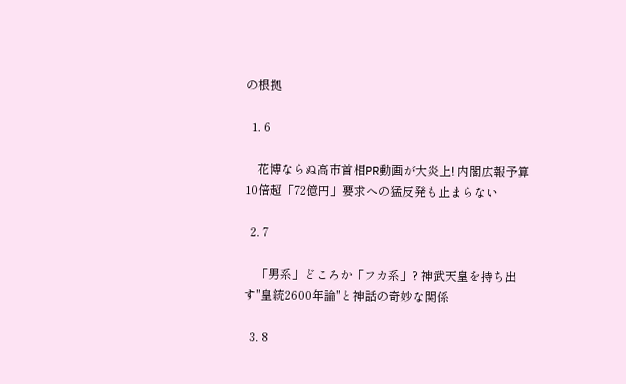の根拠

  1. 6

    花博ならぬ高市首相PR動画が大炎上! 内閣広報予算10倍超「72億円」要求への猛反発も止まらない

  2. 7

    「男系」どころか「フカ系」? 神武天皇を持ち出す"皇統2600年論"と神話の奇妙な関係

  3. 8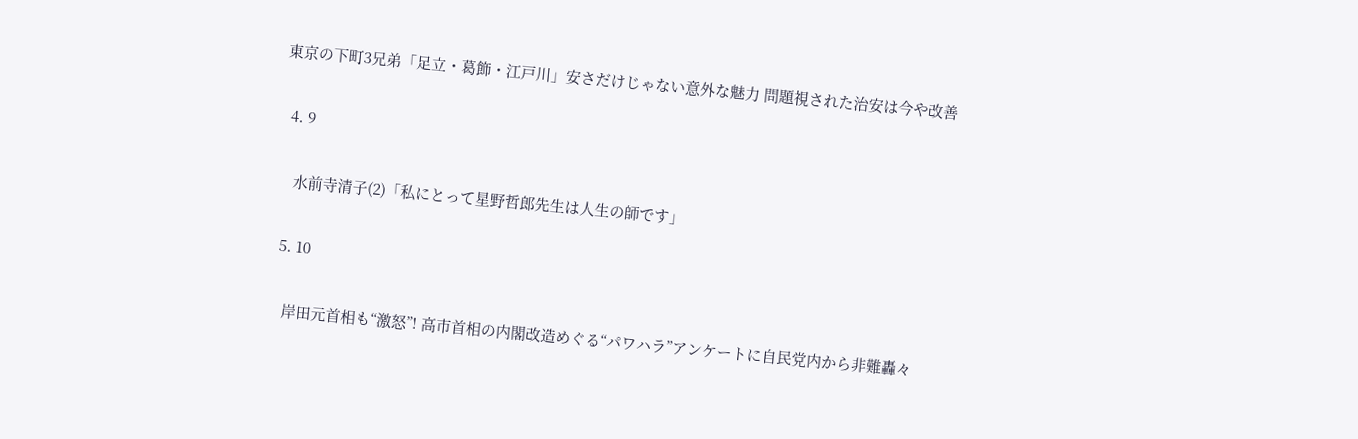東京の下町3兄弟「足立・葛飾・江戸川」安さだけじゃない意外な魅力 問題視された治安は今や改善

  4. 9

    水前寺清子(2)「私にとって星野哲郎先生は人生の師です」

  5. 10

    岸田元首相も“激怒”! 高市首相の内閣改造めぐる“パワハラ”アンケートに自民党内から非難轟々